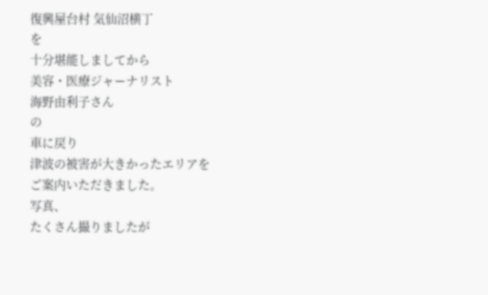復興屋台村 気仙沼横丁
を
十分堪能しましてから
美容・医療ジャーナリスト
海野由利子さん
の
車に戻り
津波の被害が大きかったエリアを
ご案内いただきました。
写真、
たくさん撮りましたが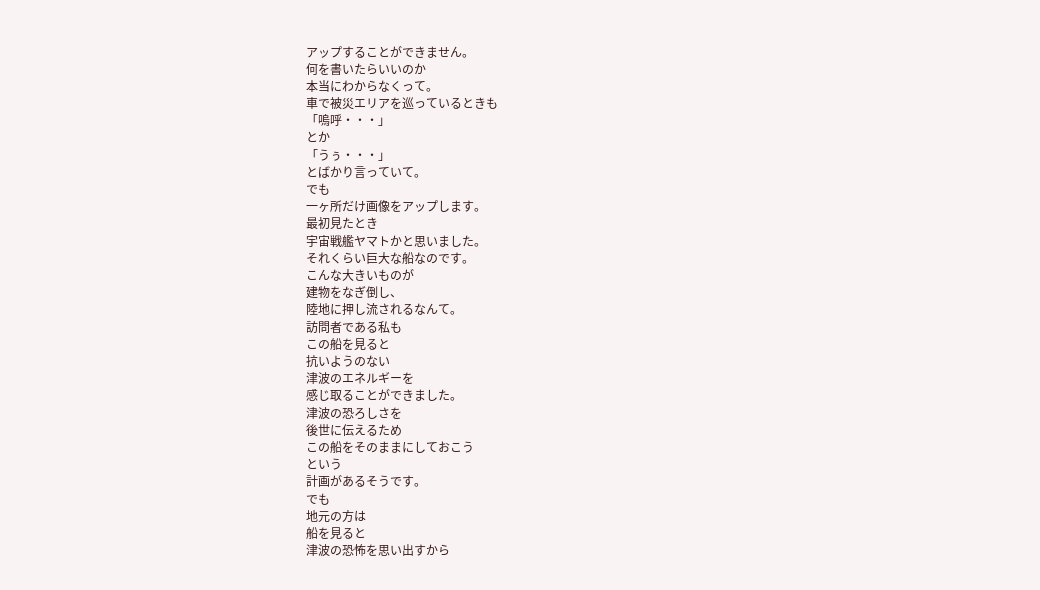アップすることができません。
何を書いたらいいのか
本当にわからなくって。
車で被災エリアを巡っているときも
「嗚呼・・・」
とか
「うぅ・・・」
とばかり言っていて。
でも
一ヶ所だけ画像をアップします。
最初見たとき
宇宙戦艦ヤマトかと思いました。
それくらい巨大な船なのです。
こんな大きいものが
建物をなぎ倒し、
陸地に押し流されるなんて。
訪問者である私も
この船を見ると
抗いようのない
津波のエネルギーを
感じ取ることができました。
津波の恐ろしさを
後世に伝えるため
この船をそのままにしておこう
という
計画があるそうです。
でも
地元の方は
船を見ると
津波の恐怖を思い出すから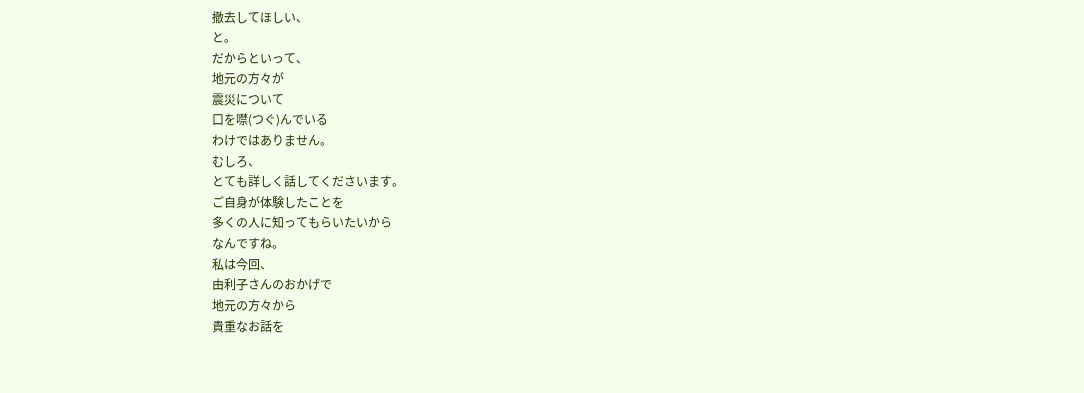撤去してほしい、
と。
だからといって、
地元の方々が
震災について
口を噤(つぐ)んでいる
わけではありません。
むしろ、
とても詳しく話してくださいます。
ご自身が体験したことを
多くの人に知ってもらいたいから
なんですね。
私は今回、
由利子さんのおかげで
地元の方々から
貴重なお話を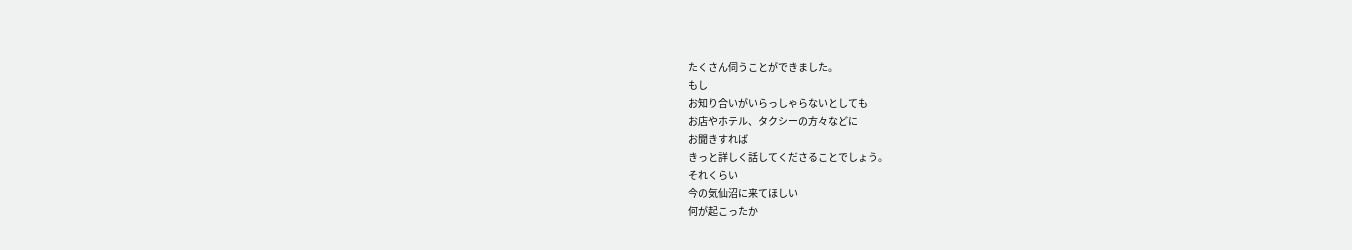たくさん伺うことができました。
もし
お知り合いがいらっしゃらないとしても
お店やホテル、タクシーの方々などに
お聞きすれば
きっと詳しく話してくださることでしょう。
それくらい
今の気仙沼に来てほしい
何が起こったか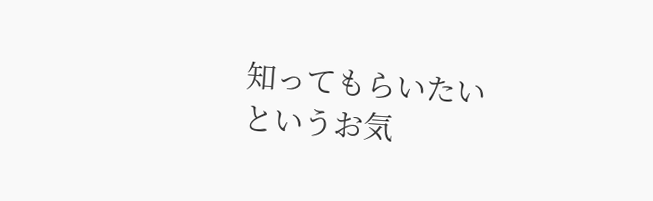知ってもらいたい
というお気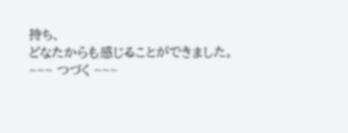持ち、
どなたからも感じることができました。
~~~ つづく ~~~